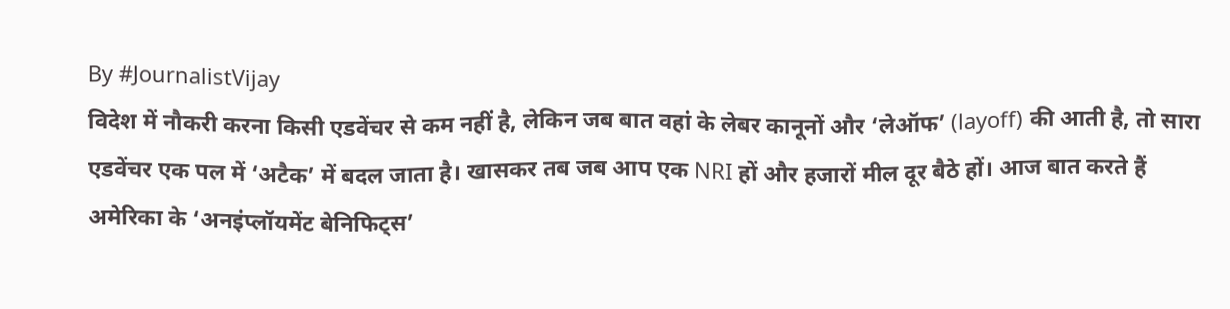By #JournalistVijay
विदेश में नौकरी करना किसी एडवेंचर से कम नहीं है, लेकिन जब बात वहां के लेबर कानूनों और ‘लेऑफ’ (layoff) की आती है, तो सारा एडवेंचर एक पल में ‘अटैक’ में बदल जाता है। खासकर तब जब आप एक NRI हों और हजारों मील दूर बैठे हों। आज बात करते हैं अमेरिका के ‘अनइंप्लॉयमेंट बेनिफिट्स’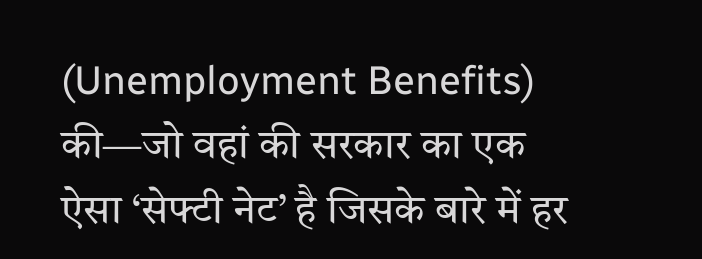(Unemployment Benefits) की—जो वहां की सरकार का एक ऐसा ‘सेफ्टी नेट’ है जिसके बारे में हर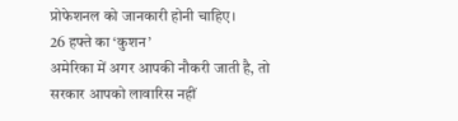प्रोफेशनल को जानकारी होनी चाहिए।
26 हफ्ते का ‘कुशन’
अमेरिका में अगर आपकी नौकरी जाती है, तो सरकार आपको लावारिस नहीं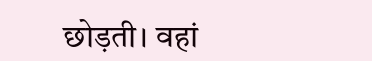छोड़ती। वहां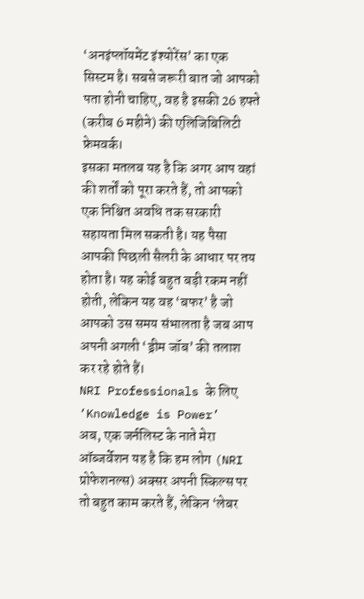‘अनइंप्लॉयमेंट इंश्योरेंस’ का एक सिस्टम है। सबसे जरूरी बात जो आपको पता होनी चाहिए, वह है इसकी 26 हफ्ते (करीब 6 महीने) की एलिजिबिलिटी फ्रेमवर्क।
इसका मतलब यह है कि अगर आप वहां की शर्तों को पूरा करते हैं, तो आपको एक निश्चित अवधि तक सरकारी सहायता मिल सकती है। यह पैसा आपकी पिछली सैलरी के आधार पर तय होता है। यह कोई बहुत बड़ी रकम नहीं होती, लेकिन यह वह ‘बफर’ है जो आपको उस समय संभालता है जब आप अपनी अगली ‘ड्रीम जॉब’ की तलाश कर रहे होते हैं।
NRI Professionals के लिए ‘Knowledge is Power’
अब, एक जर्नलिस्ट के नाते मेरा ऑब्जर्वेशन यह है कि हम लोग (NRI प्रोफेशनल्स) अक्सर अपनी स्किल्स पर तो बहुत काम करते हैं, लेकिन ‘लेबर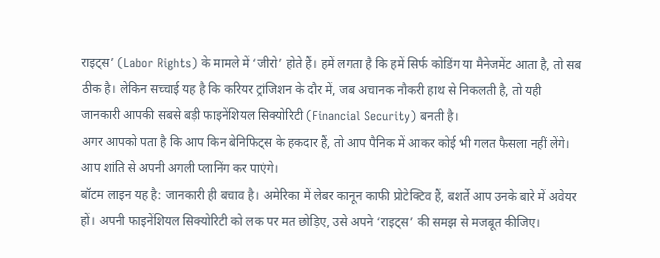राइट्स’ (Labor Rights) के मामले में ‘जीरो’ होते हैं। हमें लगता है कि हमें सिर्फ कोडिंग या मैनेजमेंट आता है, तो सब ठीक है। लेकिन सच्चाई यह है कि करियर ट्रांजिशन के दौर में, जब अचानक नौकरी हाथ से निकलती है, तो यही जानकारी आपकी सबसे बड़ी फाइनेंशियल सिक्योरिटी (Financial Security) बनती है।
अगर आपको पता है कि आप किन बेनिफिट्स के हकदार हैं, तो आप पैनिक में आकर कोई भी गलत फैसला नहीं लेंगे। आप शांति से अपनी अगली प्लानिंग कर पाएंगे।
बॉटम लाइन यह है: जानकारी ही बचाव है। अमेरिका में लेबर कानून काफी प्रोटेक्टिव हैं, बशर्ते आप उनके बारे में अवेयर हों। अपनी फाइनेंशियल सिक्योरिटी को लक पर मत छोड़िए, उसे अपने ‘राइट्स’ की समझ से मजबूत कीजिए।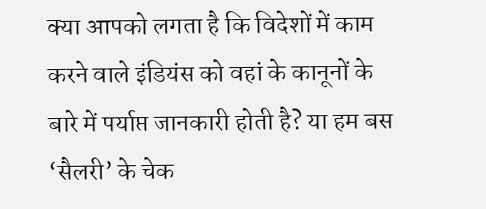क्या आपको लगता है कि विदेशों में काम करने वाले इंडियंस को वहां के कानूनों के बारे में पर्याप्त जानकारी होती है? या हम बस ‘सैलरी’ के चेक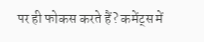पर ही फोकस करते हैं? कमेंट्स में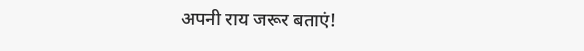अपनी राय जरूर बताएं!